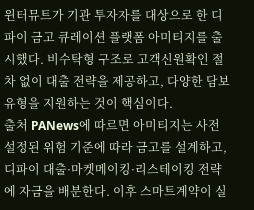윈터뮤트가 기관 투자자를 대상으로 한 디파이 금고 큐레이션 플랫폼 아미티지를 출시했다. 비수탁형 구조로 고객신원확인 절차 없이 대출 전략을 제공하고, 다양한 담보 유형을 지원하는 것이 핵심이다.
출처 PANews에 따르면 아미티지는 사전 설정된 위험 기준에 따라 금고를 설계하고, 디파이 대출·마켓메이킹·리스테이킹 전략에 자금을 배분한다. 이후 스마트계약이 실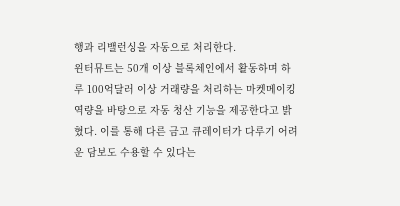행과 리밸런싱을 자동으로 처리한다.
윈터뮤트는 50개 이상 블록체인에서 활동하며 하루 100억달러 이상 거래량을 처리하는 마켓메이킹 역량을 바탕으로 자동 청산 기능을 제공한다고 밝혔다. 이를 통해 다른 금고 큐레이터가 다루기 어려운 담보도 수용할 수 있다는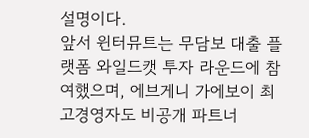설명이다.
앞서 윈터뮤트는 무담보 대출 플랫폼 와일드캣 투자 라운드에 참여했으며, 에브게니 가에보이 최고경영자도 비공개 파트너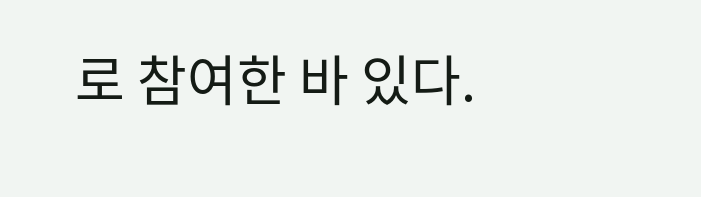로 참여한 바 있다.